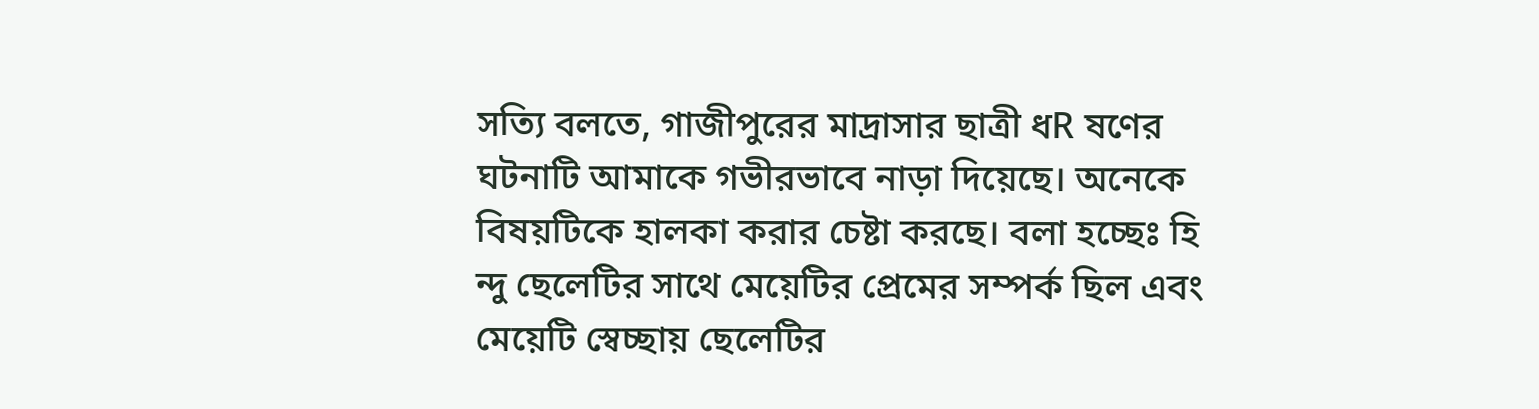সত্যি বলতে, গাজীপুরের মাদ্রাসার ছাত্রী ধR ষণের ঘটনাটি আমাকে গভীরভাবে নাড়া দিয়েছে। অনেকে বিষয়টিকে হালকা করার চেষ্টা করছে। বলা হচ্ছেঃ হি ন্দু ছেলেটির সাথে মেয়েটির প্রেমের সম্পর্ক ছিল এবং মেয়েটি স্বেচ্ছায় ছেলেটির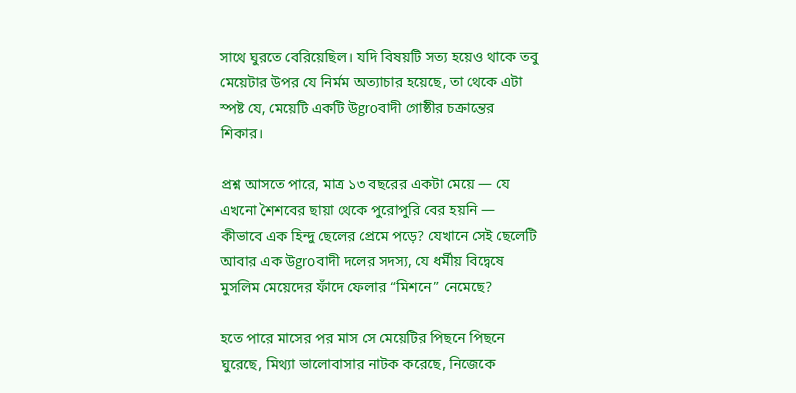সাথে ঘুরতে বেরিয়েছিল। যদি বিষয়টি সত্য হয়েও থাকে তবু মেয়েটার উপর যে নির্মম অত্যাচার হয়েছে, তা থেকে এটা স্পষ্ট যে, মেয়েটি একটি উgroবাদী গোষ্ঠীর চক্রান্তের শিকার।

প্রশ্ন আসতে পারে, মাত্র ১৩ বছরের একটা মেয়ে — যে এখনো শৈশবের ছায়া থেকে পুরোপুরি বের হয়নি — কীভাবে এক হিন্দু ছেলের প্রেমে পড়ে? যেখানে সেই ছেলেটি আবার এক উgroবাদী দলের সদস্য, যে ধর্মীয় বিদ্বেষে মুসলিম মেয়েদের ফাঁদে ফেলার “মিশনে” নেমেছে?

হতে পারে মাসের পর মাস সে মেয়েটির পিছনে পিছনে ঘুরেছে, মিথ্যা ভালোবাসার নাটক করেছে, নিজেকে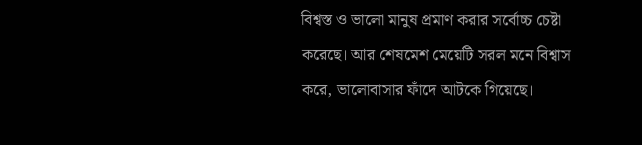বিশ্বস্ত ও ভালো মানুষ প্রমাণ করার সর্বোচ্চ চেষ্টা করেছে। আর শেষমেশ মেয়েটি সরল মনে বিশ্বাস করে, ভালোবাসার ফাঁদে আটকে গিয়েছে।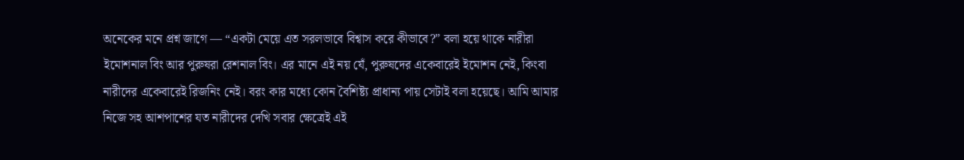অনেকের মনে প্রশ্ন জাগে — “একটা মেয়ে এত সরলভাবে বিশ্বাস করে কীভাবে?” বলা হয়ে থাকে নারীরা ইমোশনাল বিং আর পুরুষরা রেশনাল বিং। এর মানে এই নয় যেঁ, পুরুষদের একেবারেই ইমোশন নেই, কিংবা নারীদের একেবারেই রিজনিং নেই। বরং কার মধ্যে কোন বৈশিষ্ট্য প্রাধান্য পায় সেটাই বলা হয়েছে। আমি আমার নিজে সহ আশপাশের যত নারীদের দেখি সবার ক্ষেত্রেই এই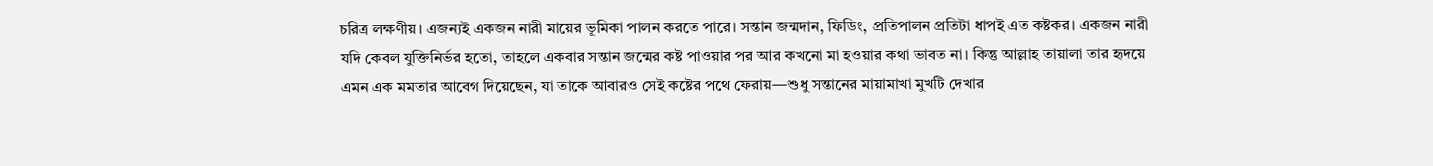চরিত্র লক্ষণীয়। এজন্যই একজন নারী মায়ের ভূমিকা পালন করতে পারে। সন্তান জন্মদান, ফিডিং, প্রতিপালন প্রতিটা ধাপই এত কষ্টকর। একজন নারী যদি কেবল যুক্তিনির্ভর হতো, তাহলে একবার সন্তান জন্মের কষ্ট পাওয়ার পর আর কখনো মা হওয়ার কথা ভাবত না। কিন্তু আল্লাহ তায়ালা তার হৃদয়ে এমন এক মমতার আবেগ দিয়েছেন, যা তাকে আবারও সেই কষ্টের পথে ফেরায়—শুধু সন্তানের মায়ামাখা মুখটি দেখার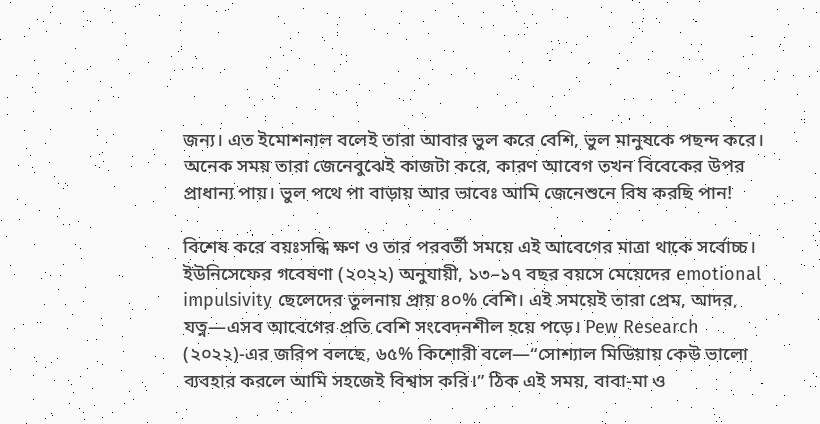জন্য। এত ইমোশনাল বলেই তারা আবার ভুল করে বেশি, ভুল মানুষকে পছন্দ করে। অনেক সময় তারা জেনেবুঝেই কাজটা করে, কারণ আবেগ তখন বিবেকের উপর প্রাধান্য পায়। ভুল পথে পা বাড়ায় আর ভাবেঃ আমি জেনেশুনে বিষ করছি পান!

বিশেষ করে বয়ঃসন্ধি ক্ষণ ও তার পরবর্তী সময়ে এই আবেগের মাত্রা থাকে সর্বোচ্চ। ইউনিসেফের গবেষণা (২০২২) অনুযায়ী, ১৩–১৭ বছর বয়সে মেয়েদের emotional impulsivity ছেলেদের তুলনায় প্রায় ৪০% বেশি। এই সময়েই তারা প্রেম, আদর, যত্ন—এসব আবেগের প্রতি বেশি সংবেদনশীল হয়ে পড়ে। Pew Research (২০২২)-এর জরিপ বলছে, ৬৫% কিশোরী বলে—“সোশ্যাল মিডিয়ায় কেউ ভালো ব্যবহার করলে আমি সহজেই বিশ্বাস করি।” ঠিক এই সময়, বাবা-মা ও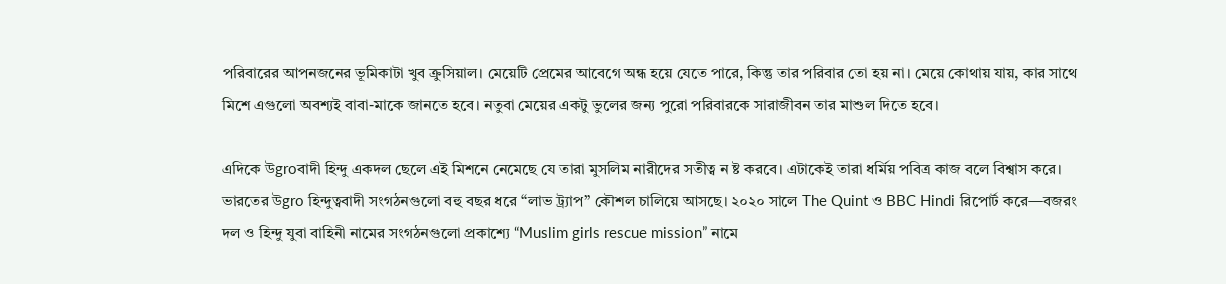পরিবারের আপনজনের ভূমিকাটা খুব ক্রুসিয়াল। মেয়েটি প্রেমের আবেগে অন্ধ হয়ে যেতে পারে, কিন্তু তার পরিবার তো হয় না। মেয়ে কোথায় যায়, কার সাথে মিশে এগুলো অবশ্যই বাবা-মাকে জানতে হবে। নতুবা মেয়ের একটু ভুলের জন্য পুরো পরিবারকে সারাজীবন তার মাশুল দিতে হবে।

এদিকে উgroবাদী হিন্দু একদল ছেলে এই মিশনে নেমেছে যে তারা মুসলিম নারীদের সতীত্ব ন ষ্ট করবে। এটাকেই তারা ধর্মিয় পবিত্র কাজ বলে বিশ্বাস করে। ভারতের উgro হিন্দুত্ববাদী সংগঠনগুলো বহু বছর ধরে “লাভ ট্র্যাপ” কৌশল চালিয়ে আসছে। ২০২০ সালে The Quint ও BBC Hindi রিপোর্ট করে—বজরং দল ও হিন্দু যুবা বাহিনী নামের সংগঠনগুলো প্রকাশ্যে “Muslim girls rescue mission” নামে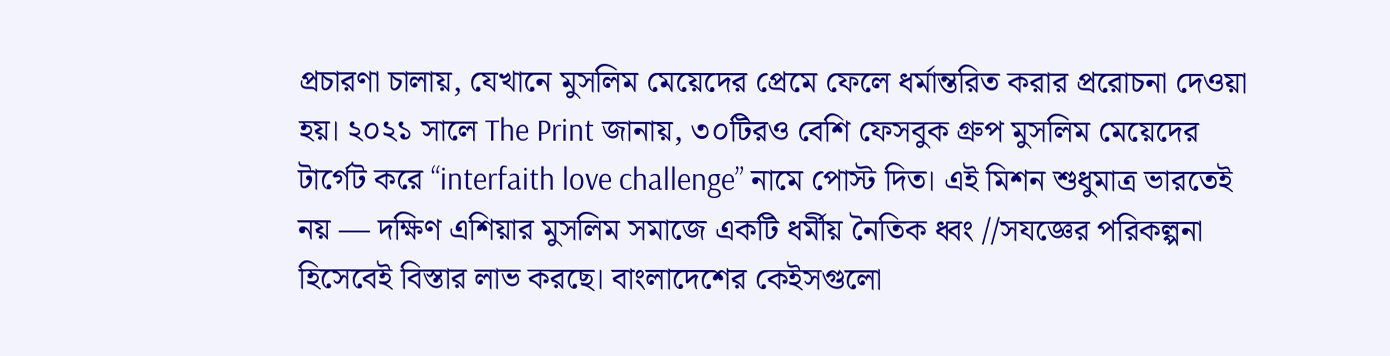প্রচারণা চালায়, যেখানে মুসলিম মেয়েদের প্রেমে ফেলে ধর্মান্তরিত করার প্ররোচনা দেওয়া হয়। ২০২১ সালে The Print জানায়, ৩০টিরও বেশি ফেসবুক গ্রুপ মুসলিম মেয়েদের টার্গেট করে “interfaith love challenge” নামে পোস্ট দিত। এই মিশন শুধুমাত্র ভারতেই নয় — দক্ষিণ এশিয়ার মুসলিম সমাজে একটি ধর্মীয় নৈতিক ধ্বং //সযজ্ঞের পরিকল্পনা হিসেবেই বিস্তার লাভ করছে। বাংলাদেশের কেইসগুলো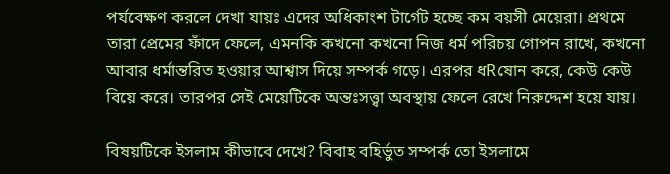পর্যবেক্ষণ করলে দেখা যায়ঃ এদের অধিকাংশ টার্গেট হচ্ছে কম বয়সী মেয়েরা। প্রথমে তারা প্রেমের ফাঁদে ফেলে, এমনকি কখনো কখনো নিজ ধর্ম পরিচয় গোপন রাখে, কখনো আবার ধর্মান্তরিত হওয়ার আশ্বাস দিয়ে সম্পর্ক গড়ে। এরপর ধRষোন করে, কেউ কেউ বিয়ে করে। তারপর সেই মেয়েটিকে অন্তঃসত্ত্বা অবস্থায় ফেলে রেখে নিরুদ্দেশ হয়ে যায়।

বিষয়টিকে ইসলাম কীভাবে দেখে? বিবাহ বহির্ভুত সম্পর্ক তো ইসলামে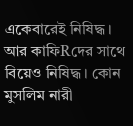একেবারেই নিষিদ্ধ। আর কাফিRদের সাথে বিয়েও নিষিদ্ধ। কোন মুসলিম নারী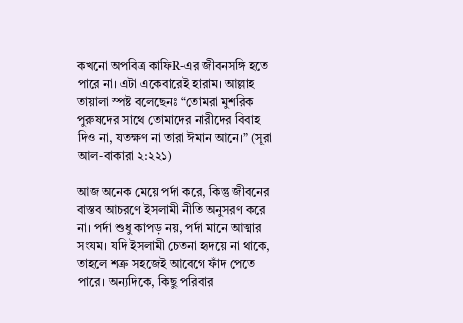কখনো অপবিত্র কাফিR-এর জীবনসঙ্গি হতে পারে না। এটা একেবারেই হারাম। আল্লাহ তায়ালা স্পষ্ট বলেছেনঃ “তোমরা মুশরিক পুরুষদের সাথে তোমাদের নারীদের বিবাহ দিও না, যতক্ষণ না তারা ঈমান আনে।” (সূরা আল-বাকারা ২:২২১)

আজ অনেক মেয়ে পর্দা করে, কিন্তু জীবনের বাস্তব আচরণে ইসলামী নীতি অনুসরণ করে না। পর্দা শুধু কাপড় নয়, পর্দা মানে আত্মার সংযম। যদি ইসলামী চেতনা হৃদয়ে না থাকে, তাহলে শত্রু সহজেই আবেগে ফাঁদ পেতে পারে। অন্যদিকে, কিছু পরিবার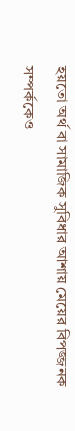হয়তো অর্থ বা সামাজিক সুবিধার আশায় মেয়ের বিপজ্জনক সম্পর্ককেও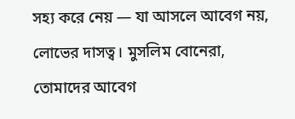সহ্য করে নেয় — যা আসলে আবেগ নয়, লোভের দাসত্ব। মুসলিম বোনেরা, তোমাদের আবেগ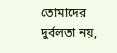তোমাদের দুর্বলতা নয়,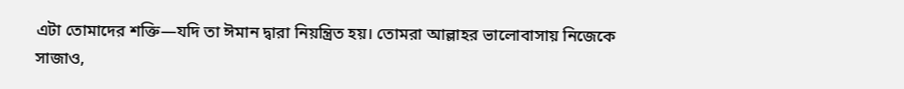এটা তোমাদের শক্তি—যদি তা ঈমান দ্বারা নিয়ন্ত্রিত হয়। তোমরা আল্লাহর ভালোবাসায় নিজেকে সাজাও,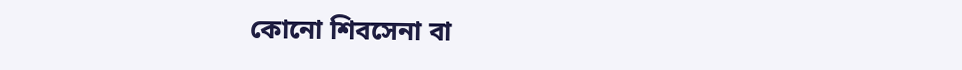কোনো শিবসেনা বা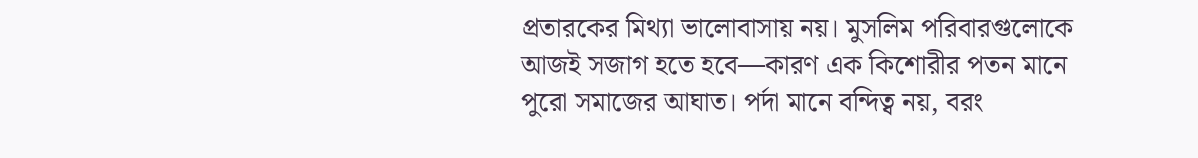প্রতারকের মিথ্যা ভালোবাসায় নয়। মুসলিম পরিবারগুলোকে আজই সজাগ হতে হবে—কারণ এক কিশোরীর পতন মানে পুরো সমাজের আঘাত। পর্দা মানে বন্দিত্ব নয়, বরং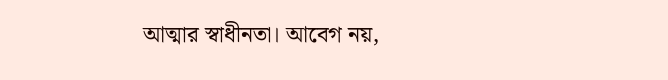আত্মার স্বাধীনতা। আবেগ নয়,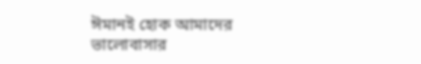ঈমানই হোক আমাদের ভালোবাসার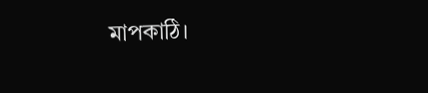মাপকাঠি।